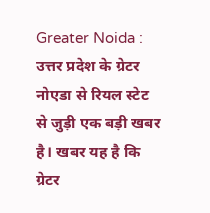Greater Noida : उत्तर प्रदेश के ग्रेटर नोएडा से रियल स्टेट से जुड़ी एक बड़ी खबर है। खबर यह है कि ग्रेटर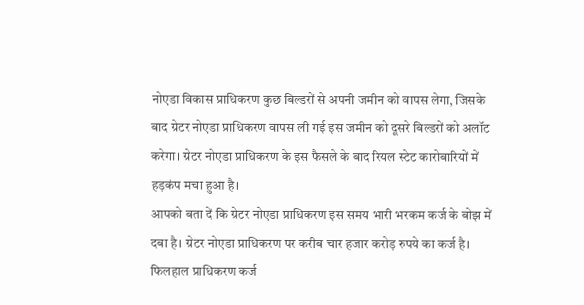नोएडा विकास प्राधिकरण कुछ बिल्डरों से अपनी जमीन को वापस लेगा, जिसके बाद ग्रेटर नोएडा प्राधिकरण वापस ली गई इस जमीन को दूसरे बिल्डरों को अलॉट करेगा। ग्रेटर नोएडा प्राधिकरण के इस फैसले के बाद रियल स्टेट कारोबारियों में हड़कंप मचा हुआ है।
आपको बता दें कि ग्रेटर नोएडा प्राधिकरण इस समय भारी भरकम कर्ज के बोझ में दबा है। ग्रेटर नोएडा प्राधिकरण पर करीब चार हजार करोड़ रुपये का कर्ज है। फिलहाल प्राधिकरण कर्ज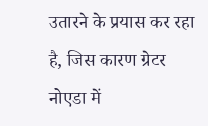उतारने के प्रयास कर रहा है, जिस कारण ग्रेटर नोएडा में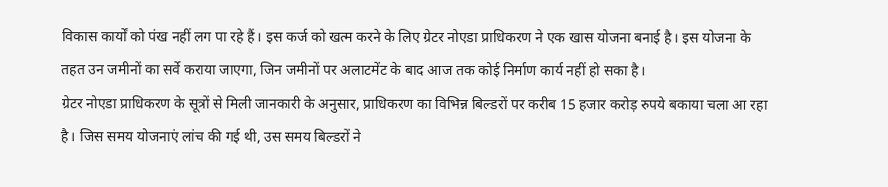विकास कार्यों को पंख नहीं लग पा रहे हैं। इस कर्ज को खत्म करने के लिए ग्रेटर नोएडा प्राधिकरण ने एक खास योजना बनाई है। इस योजना के तहत उन जमीनों का सर्वे कराया जाएगा, जिन जमीनों पर अलाटमेंट के बाद आज तक कोई निर्माण कार्य नहीं हो सका है।
ग्रेटर नोएडा प्राधिकरण के सूत्रों से मिली जानकारी के अनुसार, प्राधिकरण का विभिन्न बिल्डरों पर करीब 15 हजार करोड़ रुपये बकाया चला आ रहा है। जिस समय योजनाएं लांच की गई थी, उस समय बिल्डरों ने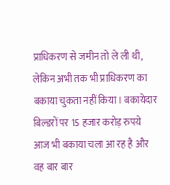प्राधिकरण से जमीन तो ले ली थी, लेकिन अभी तक भी प्राधिकरण का बकाया चुकता नहीं किया। बकायेदार बिल्डरों पर 15 हजार करोड़ रुपये आज भी बकाया चला आ रह है और वह बार बार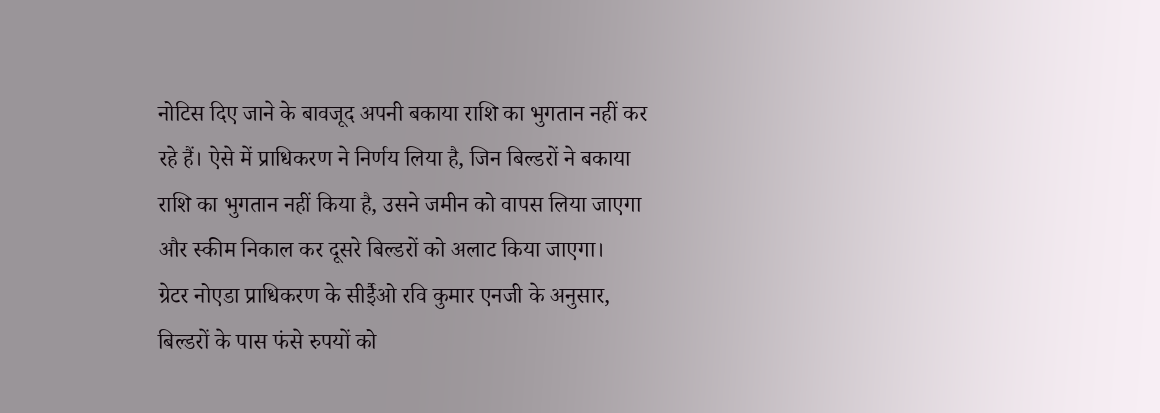नोटिस दिए जाने के बावजूद अपनी बकाया राशि का भुगतान नहीं कर रहे हैं। ऐसे में प्राधिकरण ने निर्णय लिया है, जिन बिल्डरों ने बकाया राशि का भुगतान नहीं किया है, उसने जमीन को वापस लिया जाएगा और स्कीम निकाल कर दूसरे बिल्डरों को अलाट किया जाएगा।
ग्रेटर नोएडा प्राधिकरण के सीईैओ रवि कुमार एनजी के अनुसार, बिल्डरों के पास फंसे रुपयों को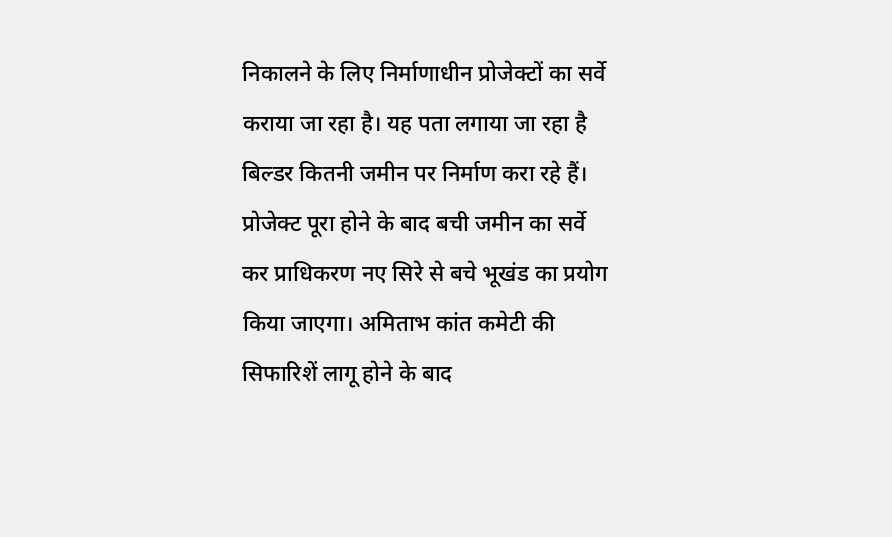निकालने के लिए निर्माणाधीन प्रोजेक्टों का सर्वे कराया जा रहा है। यह पता लगाया जा रहा है बिल्डर कितनी जमीन पर निर्माण करा रहे हैं। प्रोजेक्ट पूरा होने के बाद बची जमीन का सर्वे कर प्राधिकरण नए सिरे से बचे भूखंड का प्रयोग किया जाएगा। अमिताभ कांत कमेटी की सिफारिशें लागू होने के बाद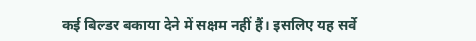कई बिल्डर बकाया देने में सक्षम नहीं हैं। इसलिए यह सर्वे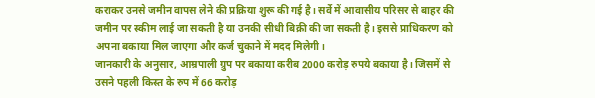कराकर उनसे जमीन वापस लेने की प्रक्रिया शुरू की गई है। सर्वे में आवासीय परिसर से बाहर की जमीन पर स्कीम लाई जा सकती है या उनकी सीधी बिक्री की जा सकती है। इससे प्राधिकरण को अपना बकाया मिल जाएगा और कर्ज चुकाने में मदद मिलेगी।
जानकारी के अनुसार, आम्रपाली ग्रुप पर बकाया करीब 2000 करोड़ रुपये बकाया है। जिसमें से उसने पहली किस्त के रुप में 66 करोड़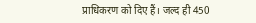प्राधिकरण को दिए हैं। जल्द ही 450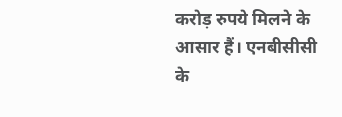करोड़ रुपये मिलने के आसार हैं। एनबीसीसी के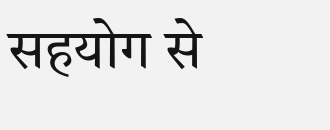सहयोग से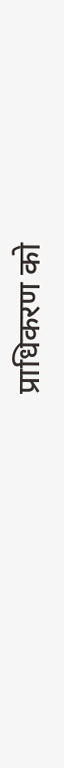प्राधिकरण को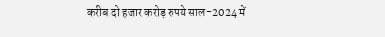करीब दो हजार करोड़ रुपये साल-2024 में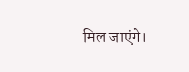मिल जाएंगे।